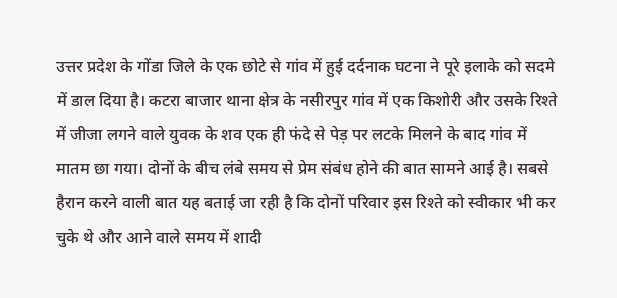उत्तर प्रदेश के गोंडा जिले के एक छोटे से गांव में हुई दर्दनाक घटना ने पूरे इलाके को सदमे में डाल दिया है। कटरा बाजार थाना क्षेत्र के नसीरपुर गांव में एक किशोरी और उसके रिश्ते में जीजा लगने वाले युवक के शव एक ही फंदे से पेड़ पर लटके मिलने के बाद गांव में मातम छा गया। दोनों के बीच लंबे समय से प्रेम संबंध होने की बात सामने आई है। सबसे हैरान करने वाली बात यह बताई जा रही है कि दोनों परिवार इस रिश्ते को स्वीकार भी कर चुके थे और आने वाले समय में शादी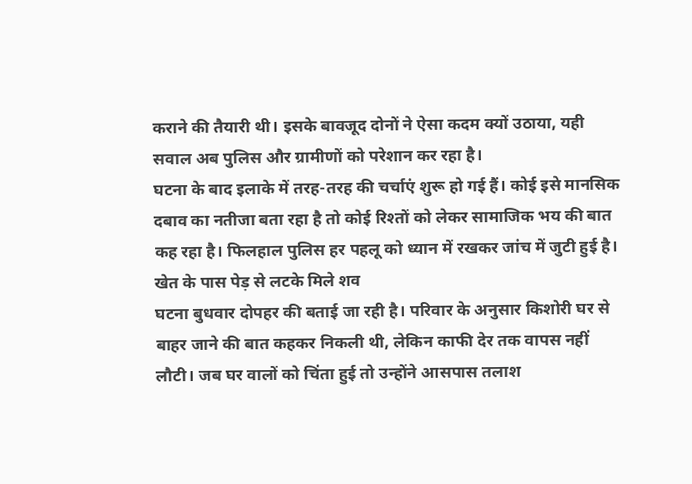कराने की तैयारी थी। इसके बावजूद दोनों ने ऐसा कदम क्यों उठाया, यही सवाल अब पुलिस और ग्रामीणों को परेशान कर रहा है।
घटना के बाद इलाके में तरह-तरह की चर्चाएं शुरू हो गई हैं। कोई इसे मानसिक दबाव का नतीजा बता रहा है तो कोई रिश्तों को लेकर सामाजिक भय की बात कह रहा है। फिलहाल पुलिस हर पहलू को ध्यान में रखकर जांच में जुटी हुई है।
खेत के पास पेड़ से लटके मिले शव
घटना बुधवार दोपहर की बताई जा रही है। परिवार के अनुसार किशोरी घर से बाहर जाने की बात कहकर निकली थी, लेकिन काफी देर तक वापस नहीं लौटी। जब घर वालों को चिंता हुई तो उन्होंने आसपास तलाश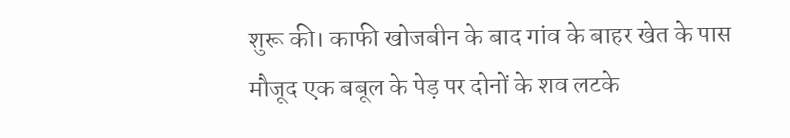शुरू की। काफी खोजबीन के बाद गांव के बाहर खेत के पास मौजूद एक बबूल के पेड़ पर दोनों के शव लटके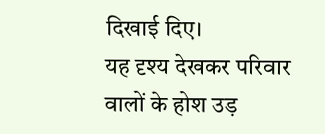दिखाई दिए।
यह दृश्य देखकर परिवार वालों के होश उड़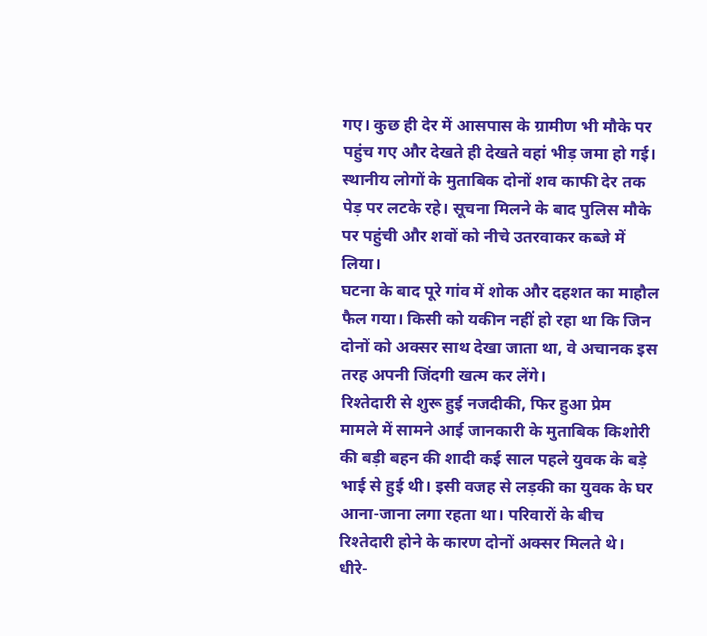गए। कुछ ही देर में आसपास के ग्रामीण भी मौके पर पहुंच गए और देखते ही देखते वहां भीड़ जमा हो गई। स्थानीय लोगों के मुताबिक दोनों शव काफी देर तक पेड़ पर लटके रहे। सूचना मिलने के बाद पुलिस मौके पर पहुंची और शवों को नीचे उतरवाकर कब्जे में लिया।
घटना के बाद पूरे गांव में शोक और दहशत का माहौल फैल गया। किसी को यकीन नहीं हो रहा था कि जिन दोनों को अक्सर साथ देखा जाता था, वे अचानक इस तरह अपनी जिंदगी खत्म कर लेंगे।
रिश्तेदारी से शुरू हुई नजदीकी, फिर हुआ प्रेम
मामले में सामने आई जानकारी के मुताबिक किशोरी की बड़ी बहन की शादी कई साल पहले युवक के बड़े भाई से हुई थी। इसी वजह से लड़की का युवक के घर आना-जाना लगा रहता था। परिवारों के बीच रिश्तेदारी होने के कारण दोनों अक्सर मिलते थे।
धीरे-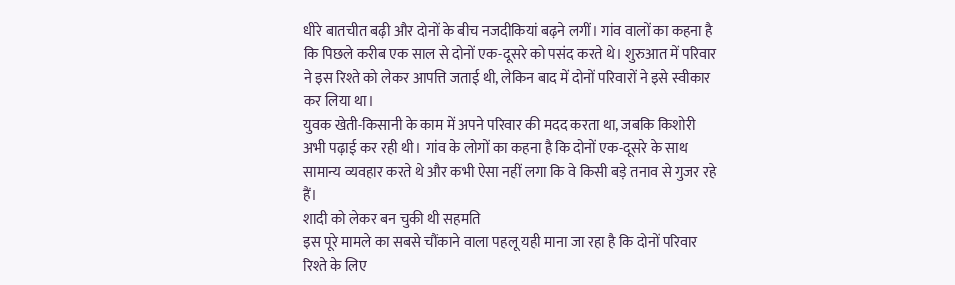धीरे बातचीत बढ़ी और दोनों के बीच नजदीकियां बढ़ने लगीं। गांव वालों का कहना है कि पिछले करीब एक साल से दोनों एक-दूसरे को पसंद करते थे। शुरुआत में परिवार ने इस रिश्ते को लेकर आपत्ति जताई थी, लेकिन बाद में दोनों परिवारों ने इसे स्वीकार कर लिया था।
युवक खेती-किसानी के काम में अपने परिवार की मदद करता था, जबकि किशोरी अभी पढ़ाई कर रही थी। गांव के लोगों का कहना है कि दोनों एक-दूसरे के साथ सामान्य व्यवहार करते थे और कभी ऐसा नहीं लगा कि वे किसी बड़े तनाव से गुजर रहे हैं।
शादी को लेकर बन चुकी थी सहमति
इस पूरे मामले का सबसे चौंकाने वाला पहलू यही माना जा रहा है कि दोनों परिवार रिश्ते के लिए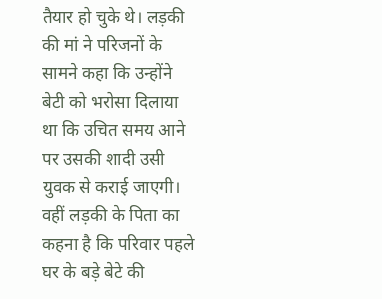तैयार हो चुके थे। लड़की की मां ने परिजनों के सामने कहा कि उन्होंने बेटी को भरोसा दिलाया था कि उचित समय आने पर उसकी शादी उसी युवक से कराई जाएगी।
वहीं लड़की के पिता का कहना है कि परिवार पहले घर के बड़े बेटे की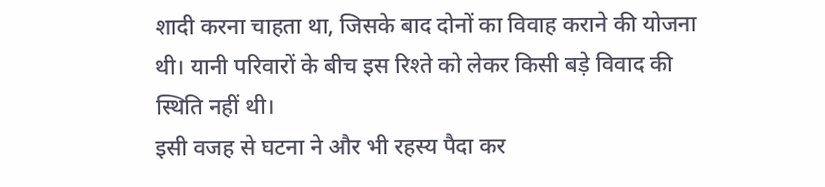शादी करना चाहता था, जिसके बाद दोनों का विवाह कराने की योजना थी। यानी परिवारों के बीच इस रिश्ते को लेकर किसी बड़े विवाद की स्थिति नहीं थी।
इसी वजह से घटना ने और भी रहस्य पैदा कर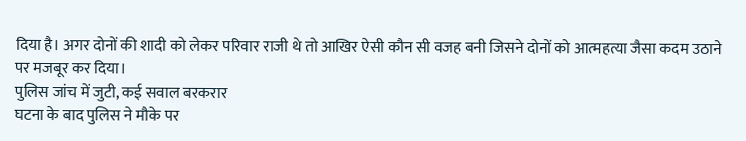दिया है। अगर दोनों की शादी को लेकर परिवार राजी थे तो आखिर ऐसी कौन सी वजह बनी जिसने दोनों को आत्महत्या जैसा कदम उठाने पर मजबूर कर दिया।
पुलिस जांच में जुटी, कई सवाल बरकरार
घटना के बाद पुलिस ने मौके पर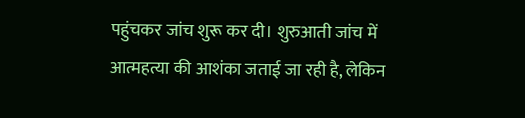पहुंचकर जांच शुरू कर दी। शुरुआती जांच में आत्महत्या की आशंका जताई जा रही है, लेकिन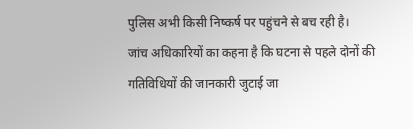पुलिस अभी किसी निष्कर्ष पर पहुंचने से बच रही है।
जांच अधिकारियों का कहना है कि घटना से पहले दोनों की गतिविधियों की जानकारी जुटाई जा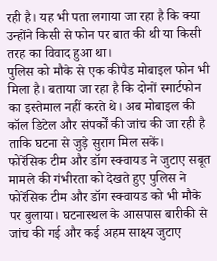रही है। यह भी पता लगाया जा रहा है कि क्या उन्होंने किसी से फोन पर बात की थी या किसी तरह का विवाद हुआ था।
पुलिस को मौके से एक कीपैड मोबाइल फोन भी मिला है। बताया जा रहा है कि दोनों स्मार्टफोन का इस्तेमाल नहीं करते थे। अब मोबाइल की कॉल डिटेल और संपर्कों की जांच की जा रही है ताकि घटना से जुड़े सुराग मिल सकें।
फोरेंसिक टीम और डॉग स्क्वायड ने जुटाए सबूत
मामले की गंभीरता को देखते हुए पुलिस ने फोरेंसिक टीम और डॉग स्क्वायड को भी मौके पर बुलाया। घटनास्थल के आसपास बारीकी से जांच की गई और कई अहम साक्ष्य जुटाए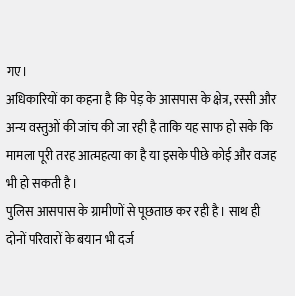गए।
अधिकारियों का कहना है कि पेड़ के आसपास के क्षेत्र, रस्सी और अन्य वस्तुओं की जांच की जा रही है ताकि यह साफ हो सके कि मामला पूरी तरह आत्महत्या का है या इसके पीछे कोई और वजह भी हो सकती है।
पुलिस आसपास के ग्रामीणों से पूछताछ कर रही है। साथ ही दोनों परिवारों के बयान भी दर्ज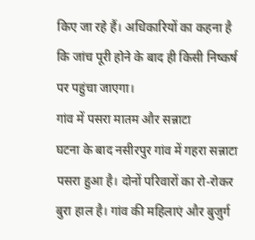किए जा रहे हैं। अधिकारियों का कहना है कि जांच पूरी होने के बाद ही किसी निष्कर्ष पर पहुंचा जाएगा।
गांव में पसरा मातम और सन्नाटा
घटना के बाद नसीरपुर गांव में गहरा सन्नाटा पसरा हुआ है। दोनों परिवारों का रो-रोकर बुरा हाल है। गांव की महिलाएं और बुजुर्ग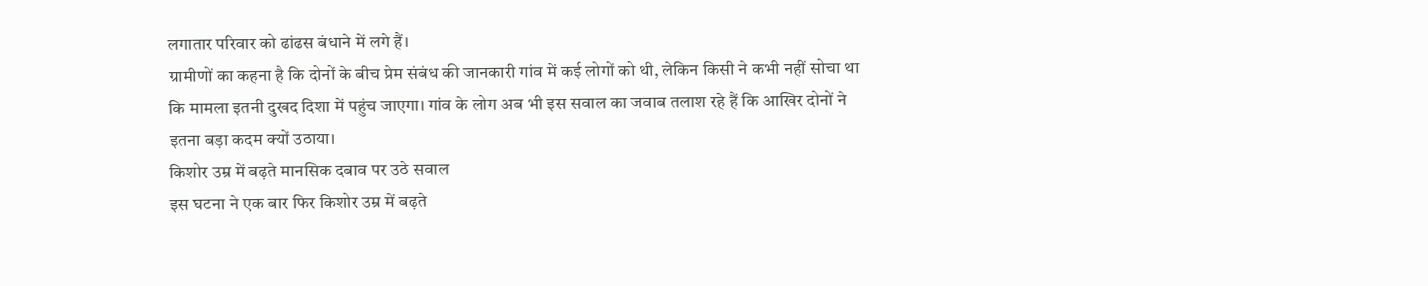लगातार परिवार को ढांढस बंधाने में लगे हैं।
ग्रामीणों का कहना है कि दोनों के बीच प्रेम संबंध की जानकारी गांव में कई लोगों को थी, लेकिन किसी ने कभी नहीं सोचा था कि मामला इतनी दुखद दिशा में पहुंच जाएगा। गांव के लोग अब भी इस सवाल का जवाब तलाश रहे हैं कि आखिर दोनों ने इतना बड़ा कदम क्यों उठाया।
किशोर उम्र में बढ़ते मानसिक दबाव पर उठे सवाल
इस घटना ने एक बार फिर किशोर उम्र में बढ़ते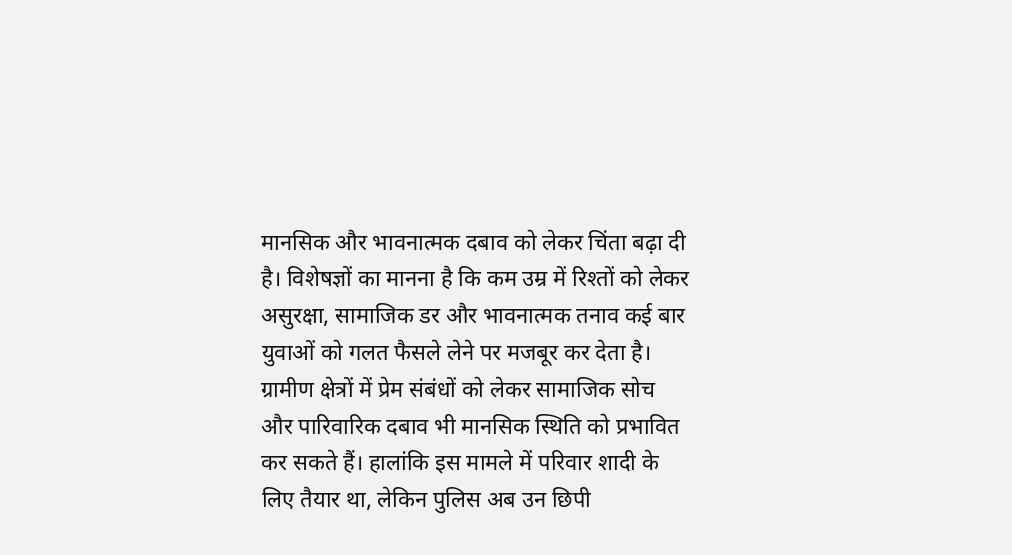मानसिक और भावनात्मक दबाव को लेकर चिंता बढ़ा दी है। विशेषज्ञों का मानना है कि कम उम्र में रिश्तों को लेकर असुरक्षा, सामाजिक डर और भावनात्मक तनाव कई बार युवाओं को गलत फैसले लेने पर मजबूर कर देता है।
ग्रामीण क्षेत्रों में प्रेम संबंधों को लेकर सामाजिक सोच और पारिवारिक दबाव भी मानसिक स्थिति को प्रभावित कर सकते हैं। हालांकि इस मामले में परिवार शादी के लिए तैयार था, लेकिन पुलिस अब उन छिपी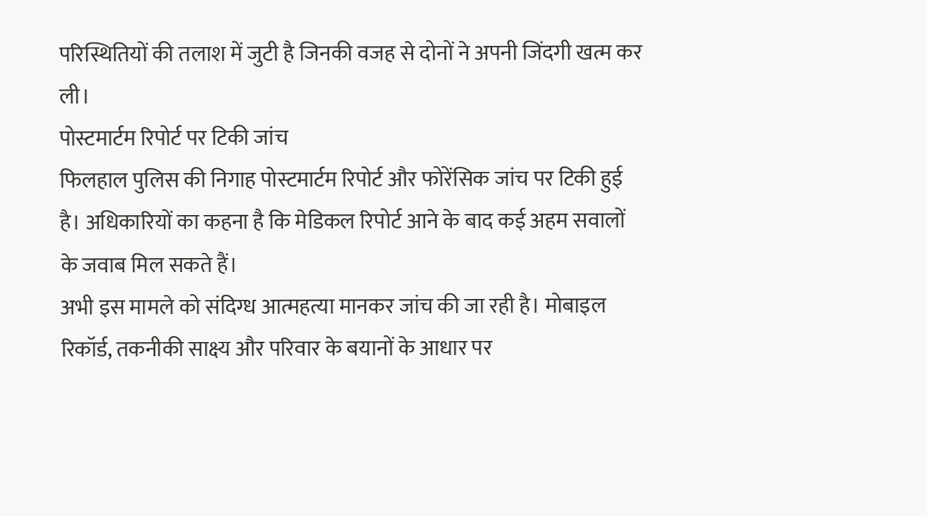परिस्थितियों की तलाश में जुटी है जिनकी वजह से दोनों ने अपनी जिंदगी खत्म कर ली।
पोस्टमार्टम रिपोर्ट पर टिकी जांच
फिलहाल पुलिस की निगाह पोस्टमार्टम रिपोर्ट और फोरेंसिक जांच पर टिकी हुई है। अधिकारियों का कहना है कि मेडिकल रिपोर्ट आने के बाद कई अहम सवालों के जवाब मिल सकते हैं।
अभी इस मामले को संदिग्ध आत्महत्या मानकर जांच की जा रही है। मोबाइल रिकॉर्ड, तकनीकी साक्ष्य और परिवार के बयानों के आधार पर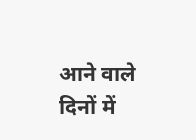आने वाले दिनों में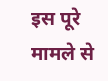इस पूरे मामले से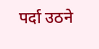पर्दा उठने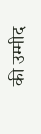की उम्मीद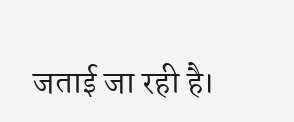जताई जा रही है।